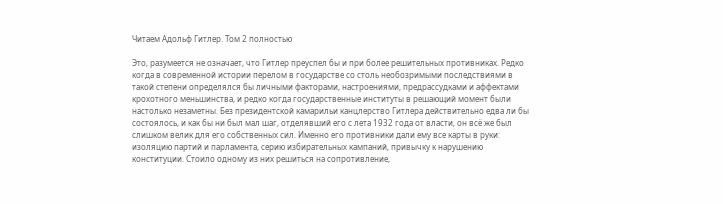Читаем Адольф Гитлер. Том 2 полностью

Это, разумеется не означает, что Гитлер преуспел бы и при более решительных противниках. Редко когда в современной истории перелом в государстве со столь необозримыми последствиями в такой степени определялся бы личными факторами, настроениями, предрассудками и аффектами крохотного меньшинства, и редко когда государственные институты в решающий момент были настолько незаметны. Без президентской камарильи канцлерство Гитлера действительно едва ли бы состоялось, и как бы ни был мал шаг, отделявший его с лета 1932 года от власти, он всё же был слишком велик для его собственных сил. Именно его противники дали ему все карты в руки: изоляцию партий и парламента, серию избирательных кампаний, привычку к нарушению конституции. Стоило одному из них решиться на сопротивление,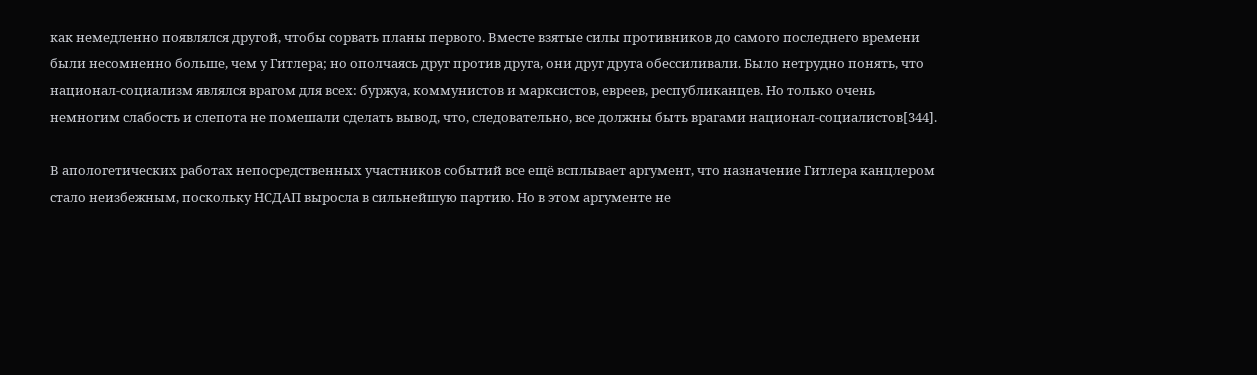как немедленно появлялся другой, чтобы сорвать планы первого. Вместе взятые силы противников до самого последнего времени были несомненно больше, чем у Гитлера; но ополчаясь друг против друга, они друг друга обессиливали. Было нетрудно понять, что национал-социализм являлся врагом для всех: буржуа, коммунистов и марксистов, евреев, республиканцев. Но только очень немногим слабость и слепота не помешали сделать вывод, что, следовательно, все должны быть врагами национал-социалистов[344].

В апологетических работах непосредственных участников событий все ещё всплывает аргумент, что назначение Гитлера канцлером стало неизбежным, поскольку НСДАП выросла в сильнейшую партию. Но в этом аргументе не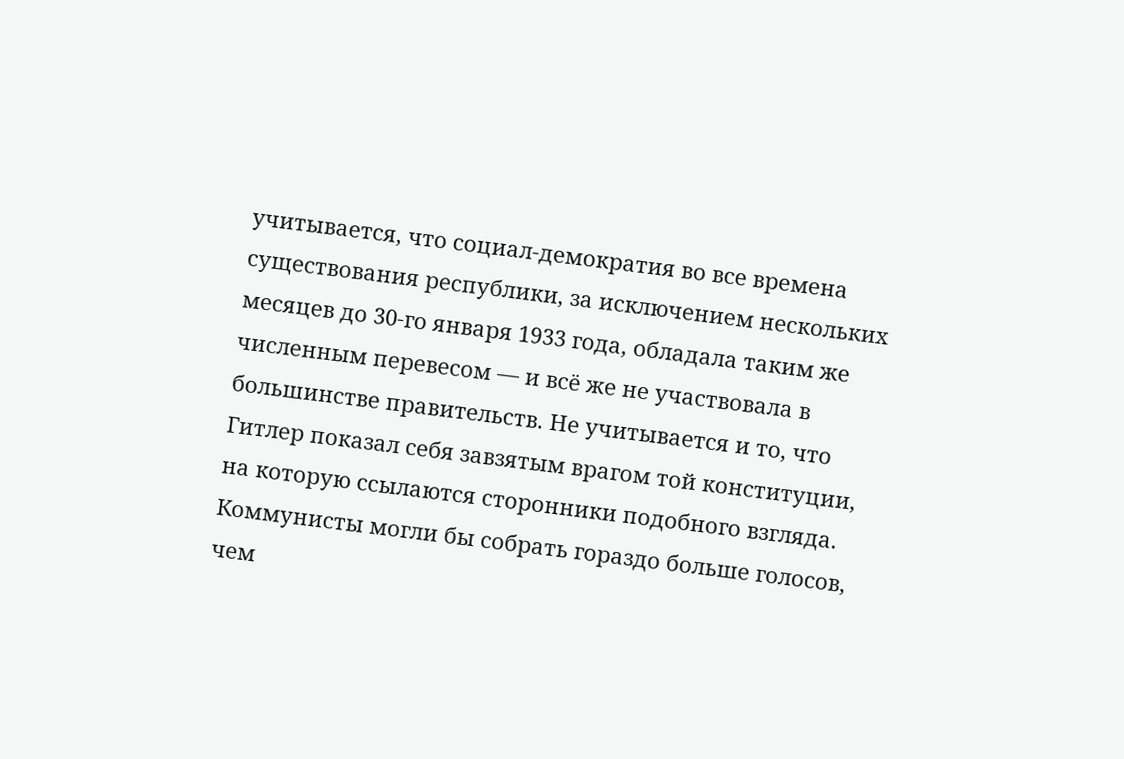учитывается, что социал-демократия во все времена существования республики, за исключением нескольких месяцев до 30-го января 1933 года, обладала таким же численным перевесом — и всё же не участвовала в большинстве правительств. Не учитывается и то, что Гитлер показал себя завзятым врагом той конституции, на которую ссылаются сторонники подобного взгляда. Коммунисты могли бы собрать гораздо больше голосов, чем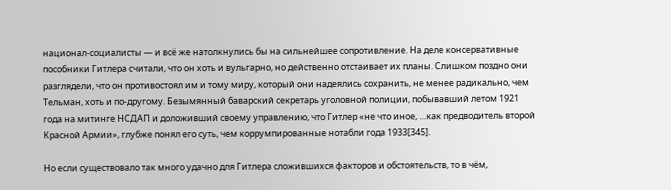национал-социалисты — и всё же натолкнулись бы на сильнейшее сопротивление. На деле консервативные пособники Гитлера считали, что он хоть и вульгарно, но действенно отстаивает их планы. Слишком поздно они разглядели, что он противостоял им и тому миру, который они надеялись сохранить, не менее радикально, чем Тельман, хоть и по-другому. Безымянный баварский секретарь уголовной полиции, побывавший летом 1921 года на митинге НСДАП и доложивший своему управлению, что Гитлер «не что иное, …как предводитель второй Красной Армии», глубже понял его суть, чем коррумпированные нотабли года 1933[345].

Но если существовало так много удачно для Гитлера сложившихся факторов и обстоятельств, то в чём,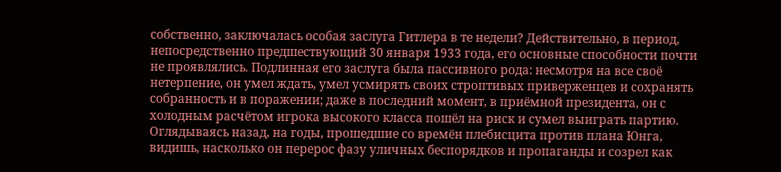собственно, заключалась особая заслуга Гитлера в те недели? Действительно, в период, непосредственно предшествующий 30 января 1933 года, его основные способности почти не проявлялись. Подлинная его заслуга была пассивного рода: несмотря на все своё нетерпение, он умел ждать, умел усмирять своих строптивых приверженцев и сохранять собранность и в поражении; даже в последний момент, в приёмной президента, он с холодным расчётом игрока высокого класса пошёл на риск и сумел выиграть партию. Оглядываясь назад, на годы, прошедшие со времён плебисцита против плана Юнга, видишь, насколько он перерос фазу уличных беспорядков и пропаганды и созрел как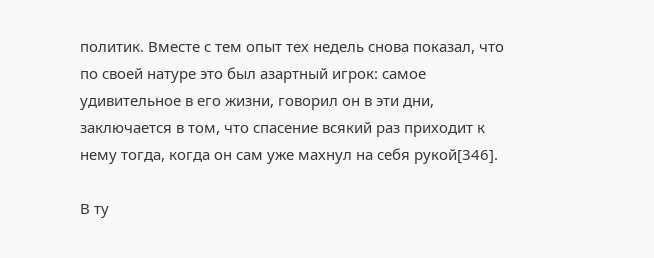политик. Вместе с тем опыт тех недель снова показал, что по своей натуре это был азартный игрок: самое удивительное в его жизни, говорил он в эти дни, заключается в том, что спасение всякий раз приходит к нему тогда, когда он сам уже махнул на себя рукой[346].

В ту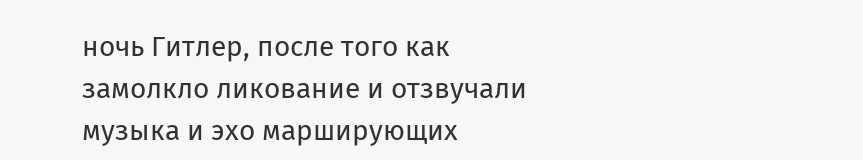ночь Гитлер, после того как замолкло ликование и отзвучали музыка и эхо марширующих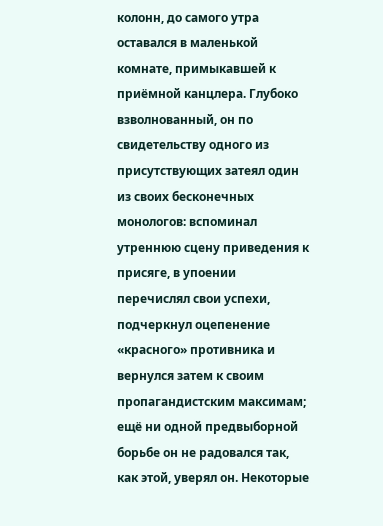колонн, до самого утра оставался в маленькой комнате, примыкавшей к приёмной канцлера. Глубоко взволнованный, он по свидетельству одного из присутствующих затеял один из своих бесконечных монологов: вспоминал утреннюю сцену приведения к присяге, в упоении перечислял свои успехи, подчеркнул оцепенение «красного» противника и вернулся затем к своим пропагандистским максимам; ещё ни одной предвыборной борьбе он не радовался так, как этой, уверял он. Некоторые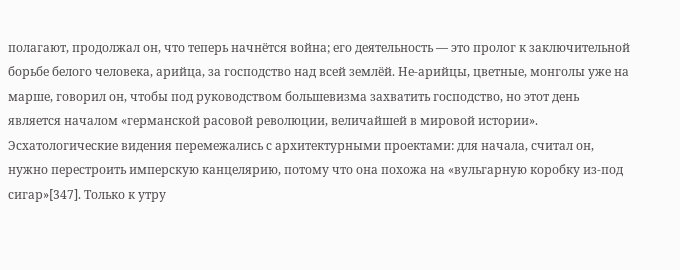полагают, продолжал он, что теперь начнётся война; его деятельность — это пролог к заключительной борьбе белого человека, арийца, за господство над всей землёй. Не-арийцы, цветные, монголы уже на марше, говорил он, чтобы под руководством большевизма захватить господство, но этот день является началом «германской расовой революции, величайшей в мировой истории». Эсхатологические видения перемежались с архитектурными проектами: для начала, считал он, нужно перестроить имперскую канцелярию, потому что она похожа на «вульгарную коробку из-под сигар»[347]. Только к утру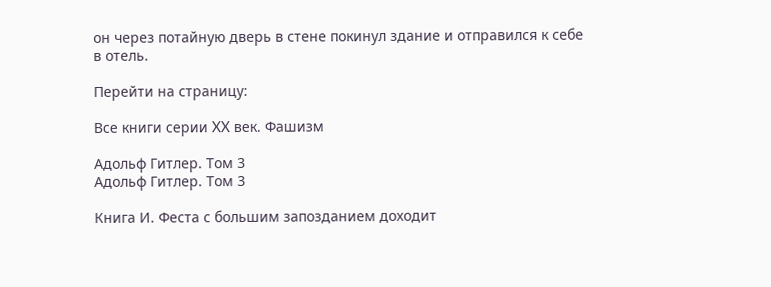он через потайную дверь в стене покинул здание и отправился к себе в отель.

Перейти на страницу:

Все книги серии XX век. Фашизм

Адольф Гитлер. Том 3
Адольф Гитлер. Том 3

Книга И. Феста с большим запозданием доходит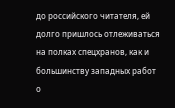до российского читателя, ей долго пришлось отлеживаться на полках спецхранов, как и большинству западных работ о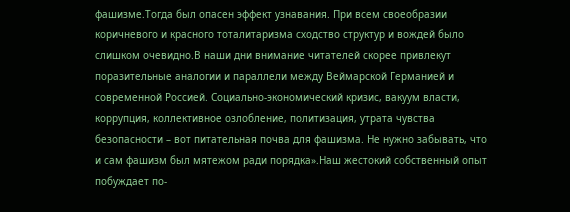фашизме.Тогда был опасен эффект узнавания. При всем своеобразии коричневого и красного тоталитаризма сходство структур и вождей было слишком очевидно.В наши дни внимание читателей скорее привлекут поразительные аналогии и параллели между Веймарской Германией и современной Россией. Социально-экономический кризис, вакуум власти, коррупция, коллективное озлобление, политизация, утрата чувства безопасности – вот питательная почва для фашизма. Не нужно забывать, что и сам фашизм был мятежом ради порядка».Наш жестокий собственный опыт побуждает по-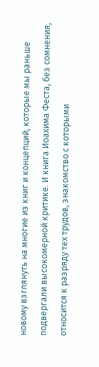новому взглянуть на многие из книг и концепций, которые мы раньше подвергали высокомерной критике. И книга Иоахима Феста, без сомнения, относится к разряду тех трудов, знакомство с которыми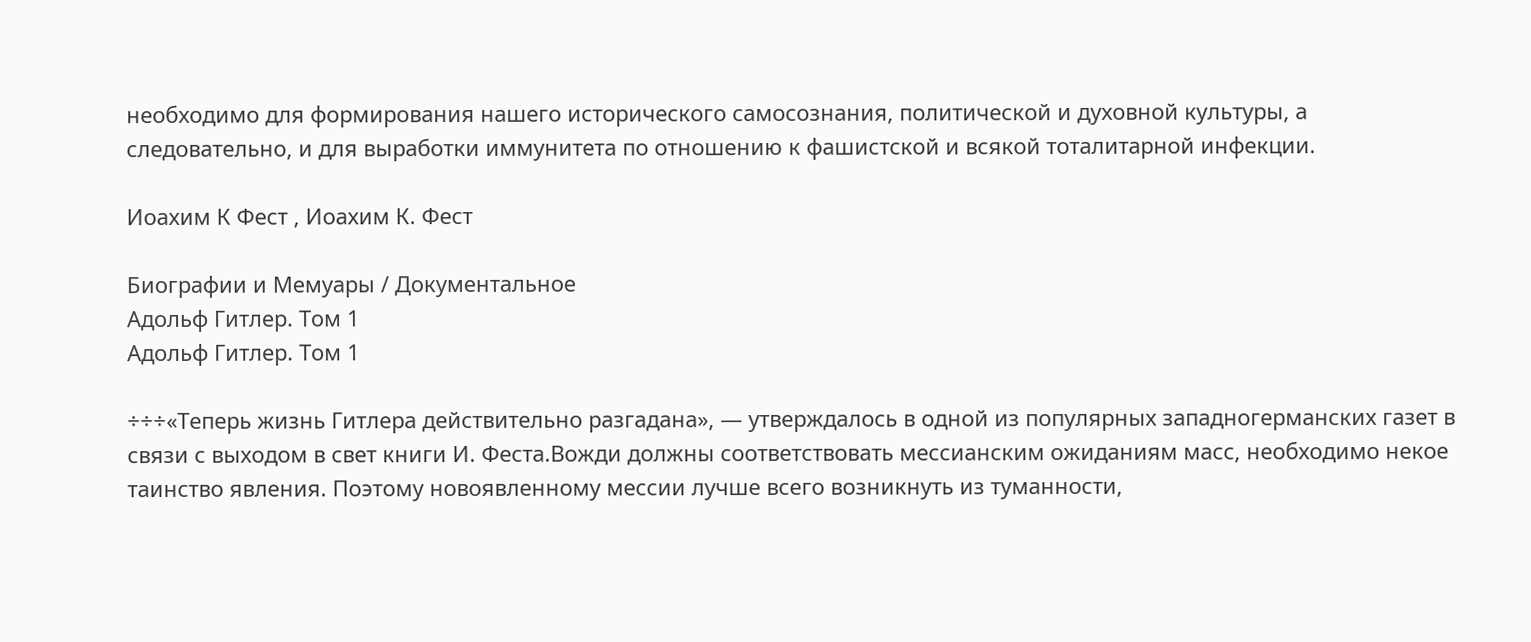необходимо для формирования нашего исторического самосознания, политической и духовной культуры, а следовательно, и для выработки иммунитета по отношению к фашистской и всякой тоталитарной инфекции.

Иоахим К Фест , Иоахим К. Фест

Биографии и Мемуары / Документальное
Адольф Гитлер. Том 1
Адольф Гитлер. Том 1

÷÷÷«Теперь жизнь Гитлера действительно разгадана», — утверждалось в одной из популярных западногерманских газет в связи с выходом в свет книги И. Феста.Вожди должны соответствовать мессианским ожиданиям масс, необходимо некое таинство явления. Поэтому новоявленному мессии лучше всего возникнуть из туманности,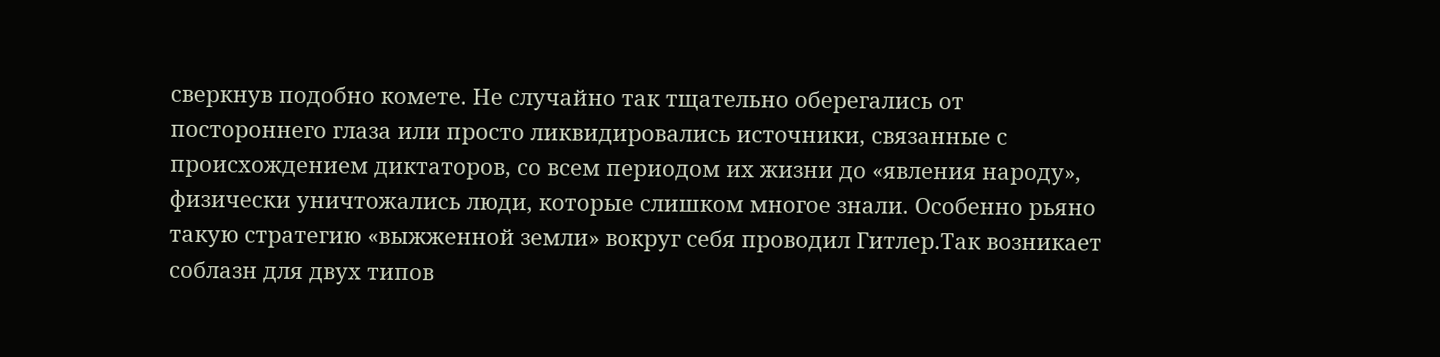сверкнув подобно комете. Не случайно так тщательно оберегались от постороннего глаза или просто ликвидировались источники, связанные с происхождением диктаторов, со всем периодом их жизни до «явления народу», физически уничтожались люди, которые слишком многое знали. Особенно рьяно такую стратегию «выжженной земли» вокруг себя проводил Гитлер.Так возникает соблазн для двух типов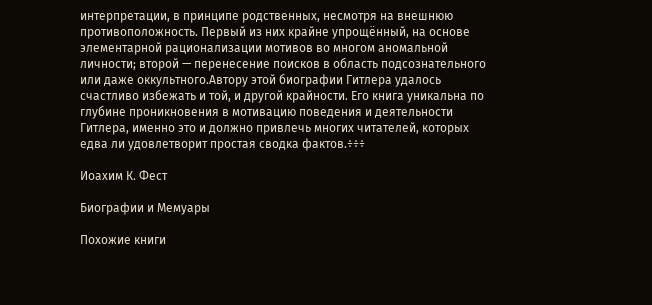интерпретации, в принципе родственных, несмотря на внешнюю противоположность. Первый из них крайне упрощённый, на основе элементарной рационализации мотивов во многом аномальной личности; второй — перенесение поисков в область подсознательного или даже оккультного.Автору этой биографии Гитлера удалось счастливо избежать и той, и другой крайности. Его книга уникальна по глубине проникновения в мотивацию поведения и деятельности Гитлера, именно это и должно привлечь многих читателей, которых едва ли удовлетворит простая сводка фактов.÷÷÷

Иоахим К. Фест

Биографии и Мемуары

Похожие книги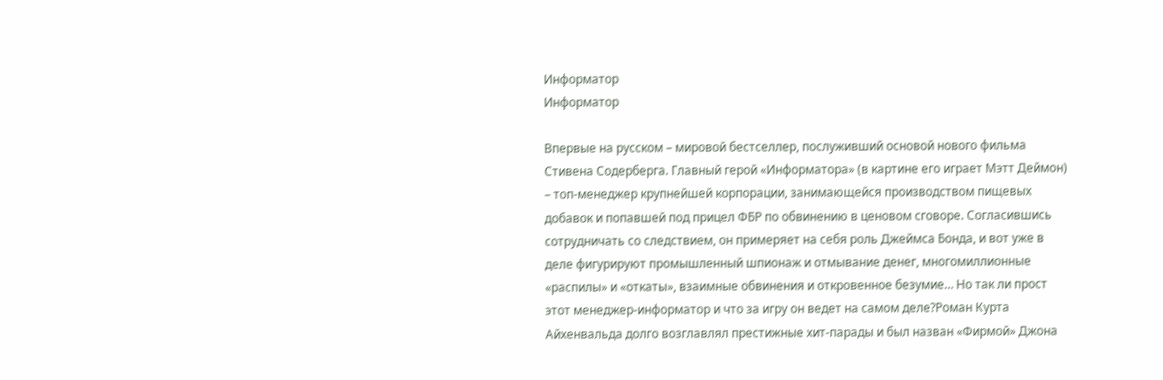Информатор
Информатор

Впервые на русском – мировой бестселлер, послуживший основой нового фильма Стивена Содерберга. Главный герой «Информатора» (в картине его играет Мэтт Деймон) – топ-менеджер крупнейшей корпорации, занимающейся производством пищевых добавок и попавшей под прицел ФБР по обвинению в ценовом сговоре. Согласившись сотрудничать со следствием, он примеряет на себя роль Джеймса Бонда, и вот уже в деле фигурируют промышленный шпионаж и отмывание денег, многомиллионные «распилы» и «откаты», взаимные обвинения и откровенное безумие… Но так ли прост этот менеджер-информатор и что за игру он ведет на самом деле?Роман Курта Айхенвальда долго возглавлял престижные хит-парады и был назван «Фирмой» Джона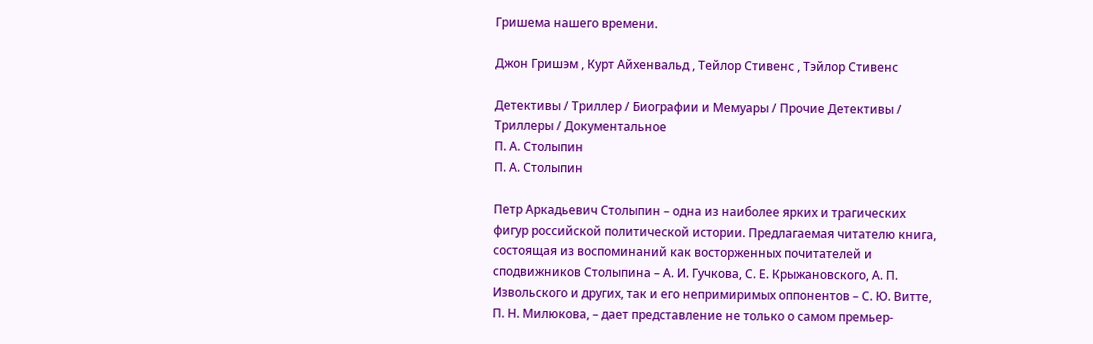Гришема нашего времени.

Джон Гришэм , Курт Айхенвальд , Тейлор Стивенс , Тэйлор Стивенс

Детективы / Триллер / Биографии и Мемуары / Прочие Детективы / Триллеры / Документальное
П. А. Столыпин
П. А. Столыпин

Петр Аркадьевич Столыпин – одна из наиболее ярких и трагических фигур российской политической истории. Предлагаемая читателю книга, состоящая из воспоминаний как восторженных почитателей и сподвижников Столыпина – А. И. Гучкова, С. Е. Крыжановского, А. П. Извольского и других, так и его непримиримых оппонентов – С. Ю. Витте, П. Н. Милюкова, – дает представление не только о самом премьер-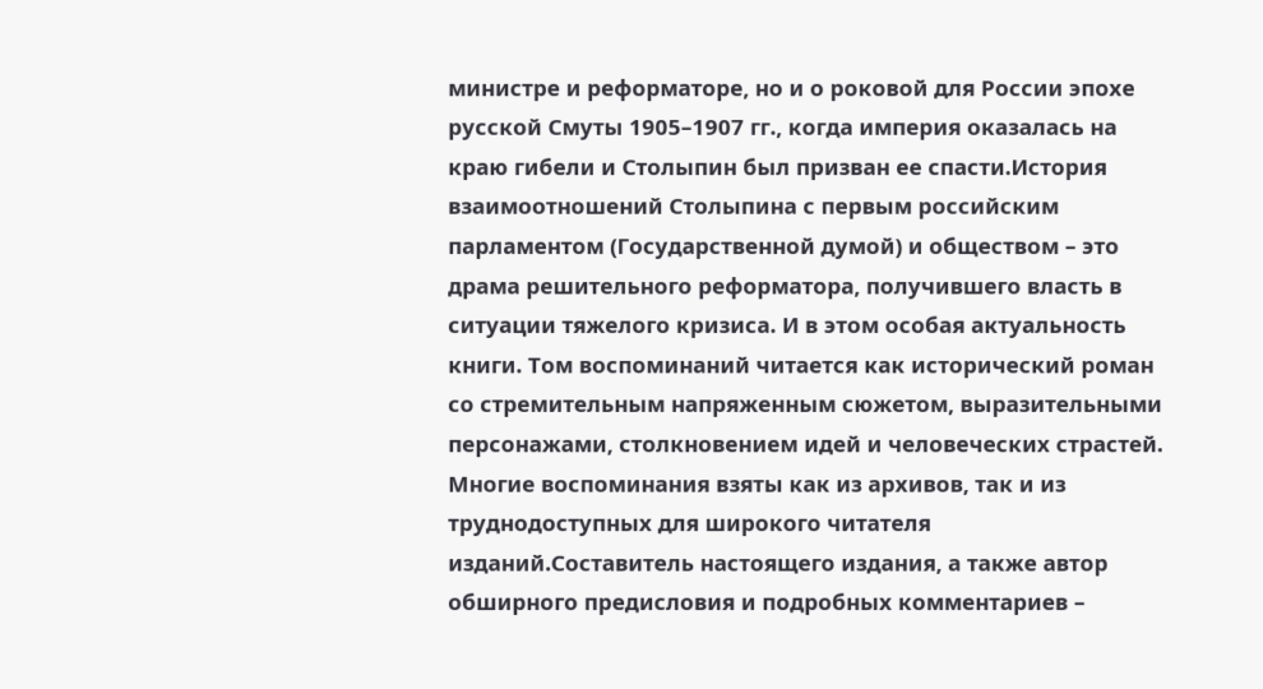министре и реформаторе, но и о роковой для России эпохе русской Смуты 1905–1907 гг., когда империя оказалась на краю гибели и Столыпин был призван ее спасти.История взаимоотношений Столыпина с первым российским парламентом (Государственной думой) и обществом – это драма решительного реформатора, получившего власть в ситуации тяжелого кризиса. И в этом особая актуальность книги. Том воспоминаний читается как исторический роман со стремительным напряженным сюжетом, выразительными персонажами, столкновением идей и человеческих страстей. Многие воспоминания взяты как из архивов, так и из труднодоступных для широкого читателя изданий.Составитель настоящего издания, а также автор обширного предисловия и подробных комментариев –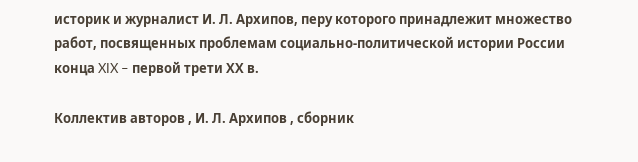историк и журналист И. Л. Архипов, перу которого принадлежит множество работ, посвященных проблемам социально-политической истории России конца XIX – первой трети ХХ в.

Коллектив авторов , И. Л. Архипов , сборник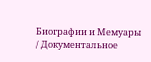Биографии и Мемуары / Документальное